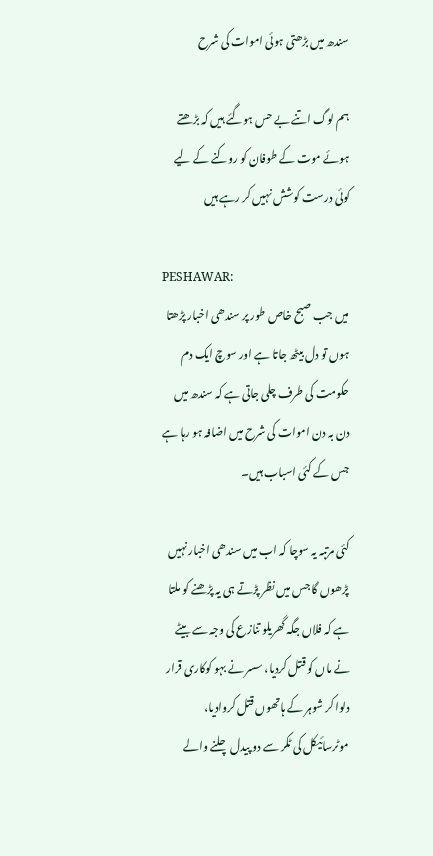سندھ میں بڑھتی ہوئی اموات کی شرح

ہم لوگ اتنے بے حس ہوگئے ہیں کہ بڑھتے ہوئے موت کے طوفان کو روکنے کے لیے کوئی درست کوشش نہیں کر رہے ہیں

PESHAWAR:
میں جب صبح خاص طور پر سندھی اخبار پڑھتا ہوں تو دل بیٹھ جاتا ہے اور سوچ ایک دم حکومت کی طرف چلی جاتی ہے کہ سندھ میں دن بہ دن اموات کی شرح میں اضافہ ہو رہا ہے جس کے کئی اسباب ہیں۔

کئی مرتبہ یہ سوچا کہ اب میں سندھی اخبار نہیں پڑھوں گا جس میں نظر پڑتے ہی یہ پڑھنے کو ملتا ہے کہ فلاں جگہ گھریلو تنازع کی وجہ سے بیٹے نے ماں کو قتل کردیا، سسر نے بہو کوکاری قرار دلوا کر شوہر کے ہاتھوں قتل کروادیا، موٹرسائیکل کی ٹکر سے دو پیدل چلنے والے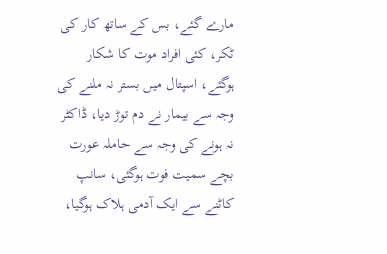مارے گئے، بس کے ساتھ کار کی ٹکر، کئی افراد موت کا شکار ہوگئے، اسپتال میں بستر نہ ملنے کی وجہ سے بیمار نے دم توڑ دیا، ڈاکٹر نہ ہونے کی وجہ سے حاملہ عورت بچے سمیت فوت ہوگئی، سانپ کاٹنے سے ایک آدمی ہلاک ہوگیا،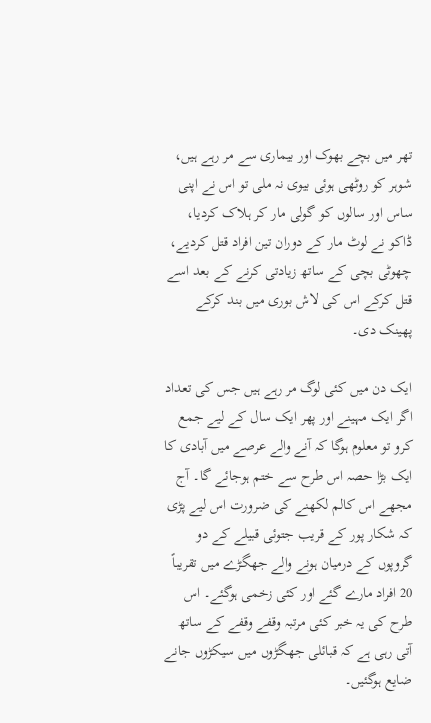تھر میں بچے بھوک اور بیماری سے مر رہے ہیں، شوہر کو روٹھی ہوئی بیوی نہ ملی تو اس نے اپنی ساس اور سالوں کو گولی مار کر ہلاک کردیا، ڈاکو نے لوٹ مار کے دوران تین افراد قتل کردیے، چھوٹی بچی کے ساتھ زیادتی کرنے کے بعد اسے قتل کرکے اس کی لاش بوری میں بند کرکے پھینک دی۔

ایک دن میں کئی لوگ مر رہے ہیں جس کی تعداد اگر ایک مہینے اور پھر ایک سال کے لیے جمع کرو تو معلوم ہوگا کہ آنے والے عرصے میں آبادی کا ایک بڑا حصہ اس طرح سے ختم ہوجائے گا۔ آج مجھے اس کالم لکھنے کی ضرورت اس لیے پڑی کہ شکار پور کے قریب جتوئی قبیلے کے دو گروپوں کے درمیان ہونے والے جھگڑے میں تقریباً 20 افراد مارے گئے اور کئی زخمی ہوگئے۔ اس طرح کی یہ خبر کئی مرتبہ وقفے وقفے کے ساتھ آتی رہی ہے کہ قبائلی جھگڑوں میں سیکڑوں جانے ضایع ہوگئیں۔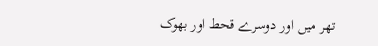تھر میں اور دوسرے قحط اور بھوک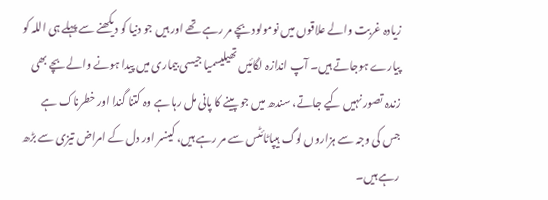زیادہ غربت والے علاقوں میں نومولود بچے مر رہے تھے اور ہیں جو دنیا کو دیکھنے سے پہلے ہی اللہ کو پیارے ہوجاتے ہیں۔ آپ اندازہ لگائیں تھیلیسمیا جیسی بیماری میں پیدا ہونے والے بچے بھی زندہ تصور نہیں کیے جاتے، سندھ میں جو پینے کا پانی مل رہا ہے وہ کتنا گندا اور خطرناک ہے جس کی وجہ سے ہزاروں لوگ ہیپاٹائٹس سے مر رہے ہیں، کینسر اور دل کے امراض تیزی سے بڑھ رہے ہیں۔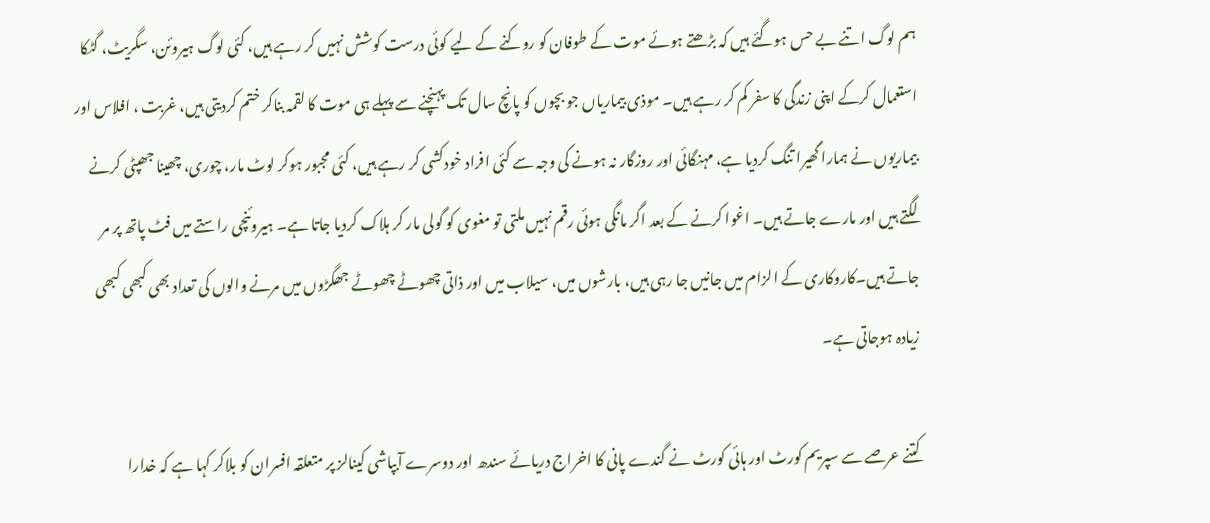ہم لوگ اتنے بے حس ہوگئے ہیں کہ بڑھتے ہوئے موت کے طوفان کو روکنے کے لیے کوئی درست کوشش نہیں کر رہے ہیں، کئی لوگ ہیروئن، سگریٹ، گٹکا استعمال کرکے اپنی زندگی کا سفر کم کر رہے ہیں۔ موذی بیماریاں جو بچوں کو پانچ سال تک پہنچنے سے پہلے ہی موت کا لقمہ بناکر ختم کردیتی ہیں، غربت ، افلاس اور بیماریوں نے ہمارا گھیرا تنگ کردیا ہے، مہنگائی اور روزگار نہ ہونے کی وجہ سے کئی افراد خودکشی کر رہے ہیں، کئی مجبور ہوکر لوٹ مار، چوری، چھینا جھپٹی کرنے لگتے ہیں اور مارے جاتے ہیں۔ اغوا کرنے کے بعد اگر مانگی ہوئی رقم نہیں ملتی تو مغوی کو گولی مار کر ہلاک کردیا جاتا ہے۔ ہیروئنچی راستے میں فٹ پاتھ پر مر جاتے ہیں۔کاروکاری کے الزام میں جانیں جا رہی ہیں، بارشوں میں، سیلاب میں اور ذاتی چھوٹے چھوٹے جھگڑوں میں مرنے والوں کی تعداد بھی کبھی کبھی زیادہ ہوجاتی ہے۔

کتنے عرصے سے سپریم کورٹ اور ہائی کورٹ نے گندے پانی کا اخراج دریائے سندھ اور دوسرے آبپاشی کینالز پر متعلقہ افسران کو بلاکر کہا ہے کہ خدارا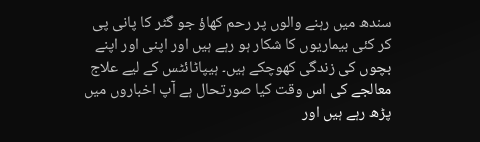سندھ میں رہنے والوں پر رحم کھاؤ جو گٹر کا پانی پی کر کئی بیماریوں کا شکار ہو رہے ہیں اور اپنی اور اپنے بچوں کی زندگی کھوچکے ہیں۔ ہیپاٹائٹس کے لیے علاج معالجے کی اس وقت کیا صورتحال ہے آپ اخباروں میں پڑھ رہے ہیں اور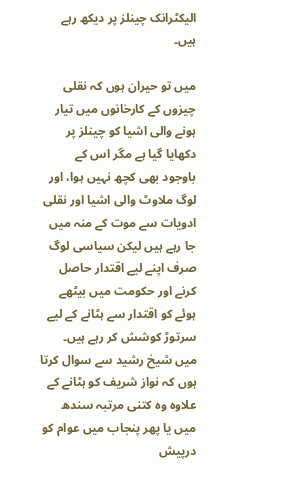الیکٹرانک چینلز پر دیکھ رہے ہیں۔

میں تو حیران ہوں کہ نقلی چیزوں کے کارخانوں میں تیار ہونے والی اشیا کو چینلز پر دکھایا گیا ہے مگر اس کے باوجود بھی کچھ نہیں ہوا، اور لوگ ملاوٹ والی اشیا اور نقلی ادویات سے موت کے منہ میں جا رہے ہیں لیکن سیاسی لوگ صرف اپنے لیے اقتدار حاصل کرنے اور حکومت میں بیٹھے ہوئے کو اقتدار سے ہٹانے کے لیے سرتوڑ کوشش کر رہے ہیں۔ میں شیخ رشید سے سوال کرتا ہوں کہ نواز شریف کو ہٹانے کے علاوہ وہ کتنی مرتبہ سندھ میں یا پھر پنجاب میں عوام کو درپیش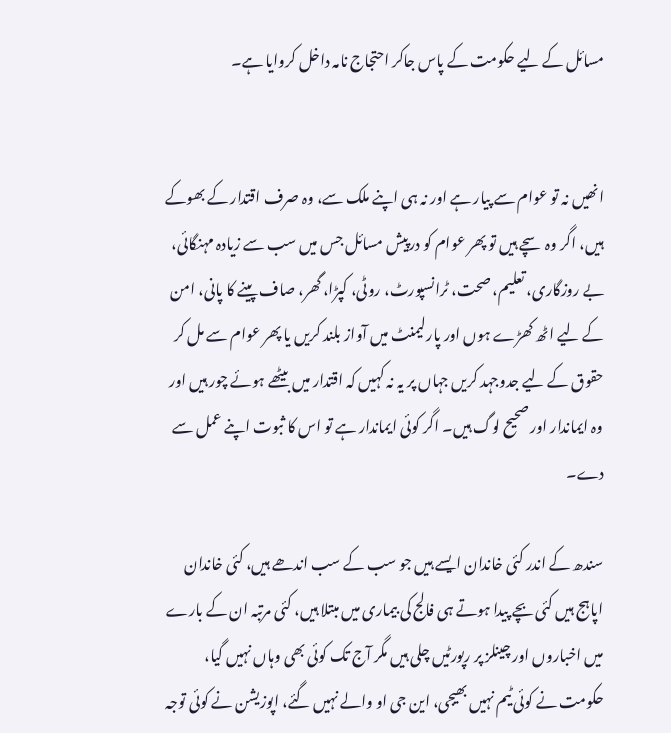مسائل کے لیے حکومت کے پاس جاکر احتجاج نامہ داخل کروایا ہے۔


انھیں نہ تو عوام سے پیار ہے اور نہ ہی اپنے ملک سے، وہ صرف اقتدار کے بھوکے ہیں، اگر وہ سچے ہیں تو پھر عوام کو درپیش مسائل جس میں سب سے زیادہ مہنگائی، بے روزگاری، تعلیم، صحت، ٹرانسپورٹ، روٹی، کپڑا، گھر، صاف پینے کا پانی، امن کے لیے اٹھ کھڑے ہوں اور پارلیمنٹ میں آواز بلند کریں یا پھر عوام سے مل کر حقوق کے لیے جدوجہد کریں جہاں پر یہ نہ کہیں کہ اقتدار میں بیٹھے ہوئے چور ہیں اور وہ ایماندار اور صحیح لوگ ہیں۔ اگر کوئی ایماندار ہے تو اس کا ثبوت اپنے عمل سے دے۔

سندھ کے اندر کئی خاندان ایسے ہیں جو سب کے سب اندھے ہیں، کئی خاندان اپاہج ہیں کئی بچے پیدا ہوتے ہی فالج کی بیماری میں مبتلا ہیں، کئی مرتبہ ان کے بارے میں اخباروں اور چینلز پر رپورٹیں چلی ہیں مگر آج تک کوئی بھی وہاں نہیں گیا، حکومت نے کوئی ٹیم نہیں بھیجی، این جی او والے نہیں گئے، اپوزیشن نے کوئی توجہ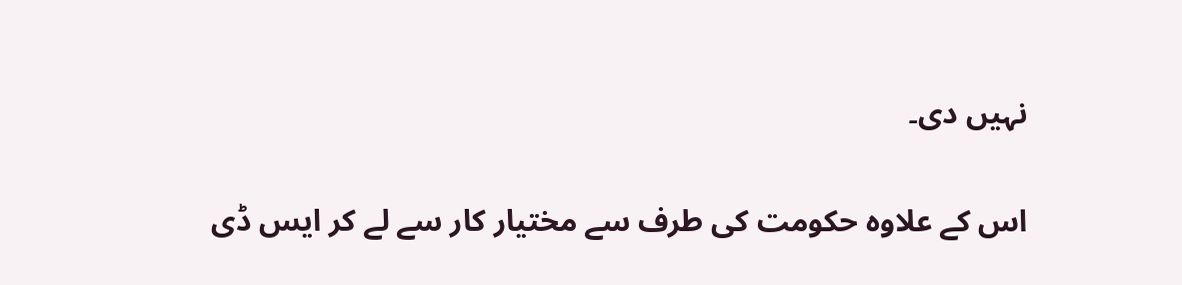نہیں دی۔

اس کے علاوہ حکومت کی طرف سے مختیار کار سے لے کر ایس ڈی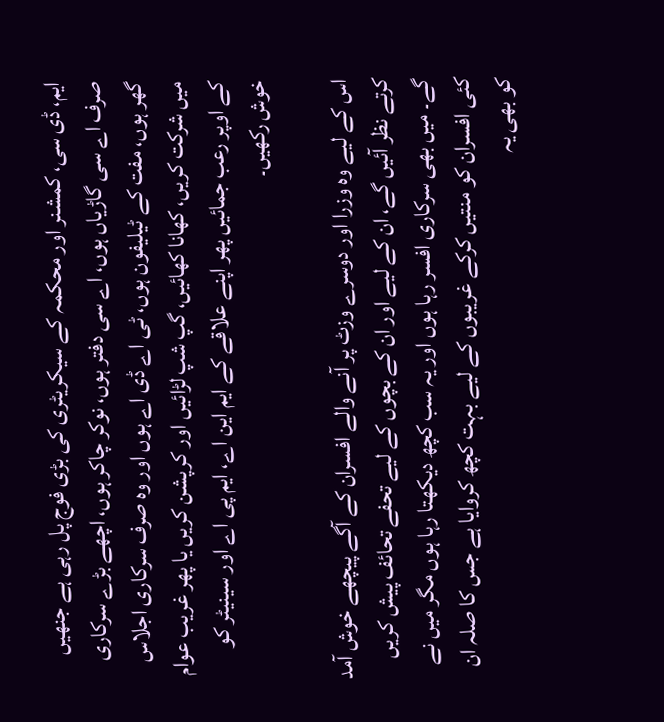ایم، ڈی سی، کمشنر اور محکمہ کے سیکریٹری کی بڑی فوج پل رہی ہے جنھیں صرف اے سی گاڑیاں ہوں، اے سی دفتر ہوں، نوکر چاکر ہوں، اچھے بڑے سرکاری گھر ہوں، مفت کے ٹیلیفون ہوں، ٹی اے ڈی اے ہوں اور وہ صرف سرکاری اجلاس میں شرکت کریں، کھانا کھائیں، گپ شپ لڑائیں اور کرپشن کریں یا پھر غریب عوام کے اوپر رعب جمائیں پھر اپنے علاقے کے ایم این اے، ایم پی اے اور سینیٹر کو خوش رکھیں۔

اس کے لیے وہ وزرا اور دوسرے وزٹ پر آنے والے افسران کے آگے پیچھے خوش آمد کرتے نظر آئیں گے، ان کے لیے اور ان کے بچوں کے لیے تحفے تحائف پیش کریں گے۔ میں بھی سرکاری افسر رہا ہوں اور یہ سب کچھ دیکھتا رہا ہوں مگر میں نے کئی افسران کو منتیں کرکے غریبوں کے لیے بہت کچھ کروایا ہے جس کا صلہ ان کو بھی یہ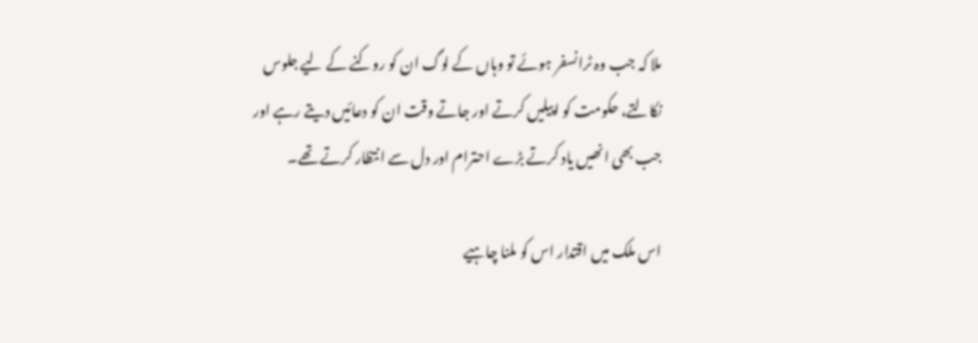ملا کہ جب وہ ٹرانسفر ہوئے تو وہاں کے لوگ ان کو روکنے کے لیے جلوس نکالتے، حکومت کو اپیلیں کرتے اور جاتے وقت ان کو دعائیں دیتے رہے اور جب بھی انھیں یاد کرتے بڑے احترام اور دل سے انتظار کرتے تھے۔

اس ملک میں اقتدار اس کو ملنا چاہیے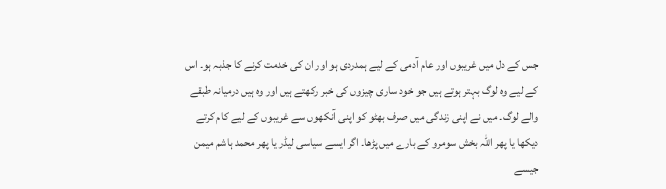جس کے دل میں غریبوں اور عام آدمی کے لیے ہمدردی ہو اور ان کی خدمت کرنے کا جذبہ ہو۔ اس کے لیے وہ لوگ بہتر ہوتے ہیں جو خود ساری چیزوں کی خبر رکھتے ہیں اور وہ ہیں درمیانہ طبقے والے لوگ۔ میں نے اپنی زندگی میں صرف بھٹو کو اپنی آنکھوں سے غریبوں کے لیے کام کرتے دیکھا یا پھر اللہ بخش سومرو کے بارے میں پڑھا۔ اگر ایسے سیاسی لیڈر یا پھر محمد ہاشم میمن جیسے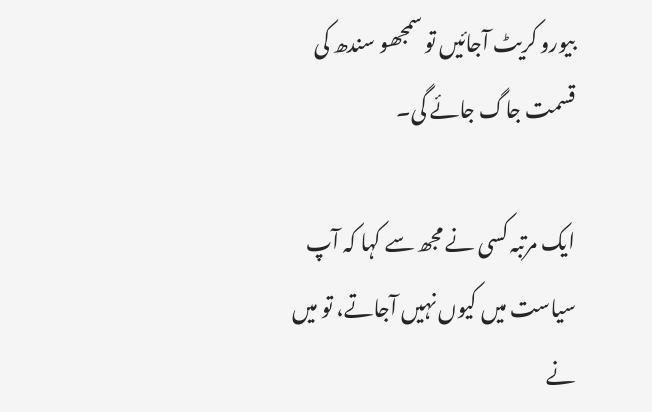بیورو کریٹ آجائیں تو سمجھو سندھ کی قسمت جاگ جائے گی۔

ایک مرتبہ کسی نے مجھ سے کہا کہ آپ سیاست میں کیوں نہیں آجاتے، تو میں نے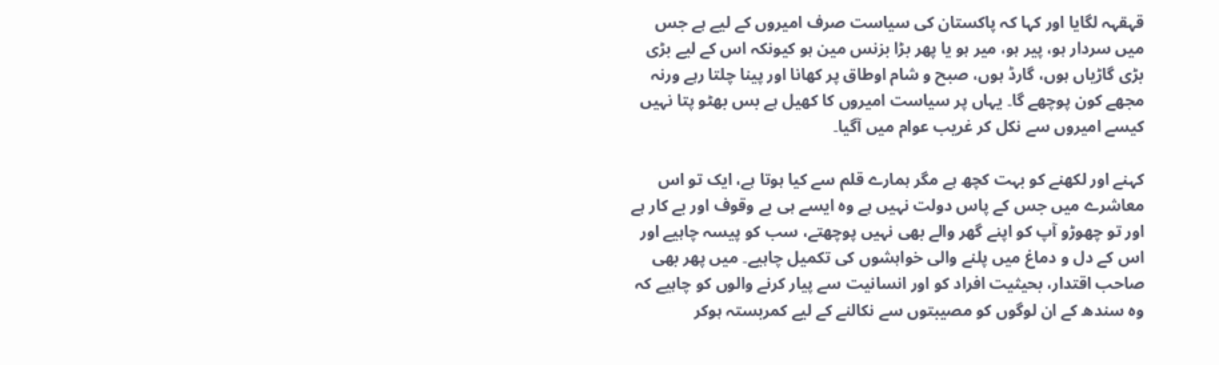قہقہہ لگایا اور کہا کہ پاکستان کی سیاست صرف امیروں کے لیے ہے جس میں سردار ہو، پیر ہو، میر ہو یا پھر بڑا بزنس مین ہو کیونکہ اس کے لیے بڑی بڑی گاڑیاں ہوں، گارڈ ہوں، صبح و شام اوطاق پر کھانا اور پینا چلتا رہے ورنہ مجھے کون پوچھے گا۔ یہاں پر سیاست امیروں کا کھیل ہے بس بھٹو پتا نہیں کیسے امیروں سے نکل کر غریب عوام میں آگیا۔

کہنے اور لکھنے کو بہت کچھ ہے مگر ہمارے قلم سے کیا ہوتا ہے، ایک تو اس معاشرے میں جس کے پاس دولت نہیں ہے وہ ایسے ہی بے وقوف اور بے کار ہے اور تو چھوڑو آپ کو اپنے گھر والے بھی نہیں پوچھتے، سب کو پیسہ چاہیے اور اس کے دل و دماغ میں پلنے والی خواہشوں کی تکمیل چاہیے۔ میں پھر بھی صاحب اقتدار، بحیثیت افراد کو اور انسانیت سے پیار کرنے والوں کو چاہیے کہ وہ سندھ کے ان لوگوں کو مصیبتوں سے نکالنے کے لیے کمربستہ ہوکر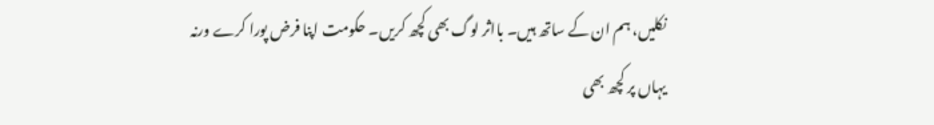نکلیں، ہم ان کے ساتھ ہیں۔ بااثر لوگ بھی کچھ کریں۔ حکومت اپنا فرض پورا کرے ورنہ یہاں پر کچھ بھی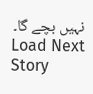نہیں بچے گا۔
Load Next Story